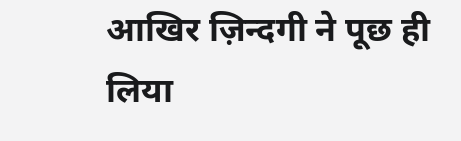आखिर ज़िन्दगी ने पूछ ही लिया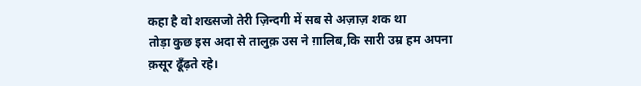कहा है वो शख्सजो तेरी ज़िन्दगी में सब से अज़ाज़ शक था
तोड़ा कुछ इस अदा से तालुक़ उस ने ग़ालिब,कि सारी उम्र हम अपना क़सूर ढूँढ़ते रहे।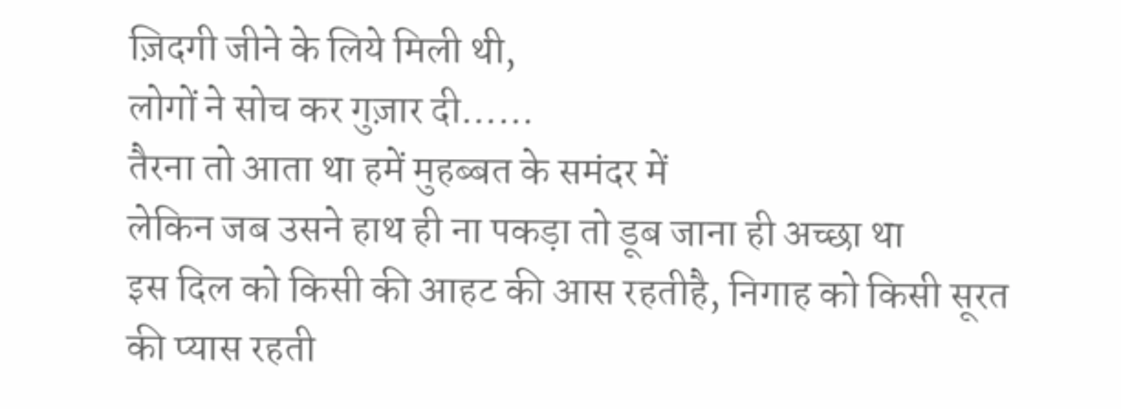ज़िदगी जीने के लिये मिली थी,
लोगों ने सोच कर गुज़ार दी……
तैरना तो आता था हमें मुहब्बत के समंदर में
लेकिन जब उसने हाथ ही ना पकड़ा तो डूब जाना ही अच्छा था
इस दिल को किसी की आहट की आस रहतीहै, निगाह को किसी सूरत की प्यास रहती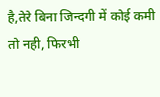है,तेरे बिना जिन्दगी में कोई कमी तो नही, फिरभी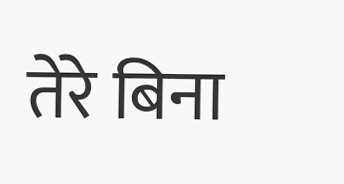तेरे बिना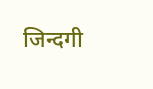जिन्दगी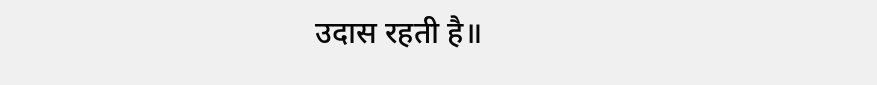उदास रहती है॥